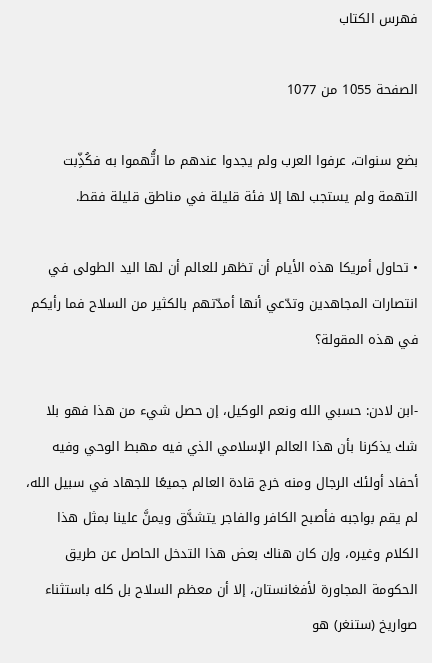فهرس الكتاب

الصفحة 1055 من 1077

بضع سنوات، عرفوا العرب ولم يجدوا عندهم ما اتُّهموا به فكُذِّبت التهمة ولم يستجب لها إلا فئة قليلة في مناطق قليلة فقط.

• تحاول أمريكا هذه الأيام أن تظهر للعالم أن لها اليد الطولى في انتصارات المجاهدين وتدّعي أنها أمدّتهم بالكثير من السلاح فما رأيكم في هذه المقولة؟

-ابن لادن: حسبي الله ونعم الوكيل، إن حصل شيء من هذا فهو بلا شك يذكرنا بأن هذا العالم الإسلامي الذي فيه مهبط الوحي وفيه أحفاد أولئك الرجال ومنه خرج قادة العالم جميعًا للجهاد في سبيل الله، لم يقم بواجبه فأصبح الكافر والفاجر يتشدَّق ويمنَّ علينا بمثل هذا الكلام وغيره، وإن كان هناك بعض هذا التدخل الحاصل عن طريق الحكومة المجاورة لأفغانستان، إلا أن معظم السلاح بل كله باستثناء صواريخ (ستنغر) هو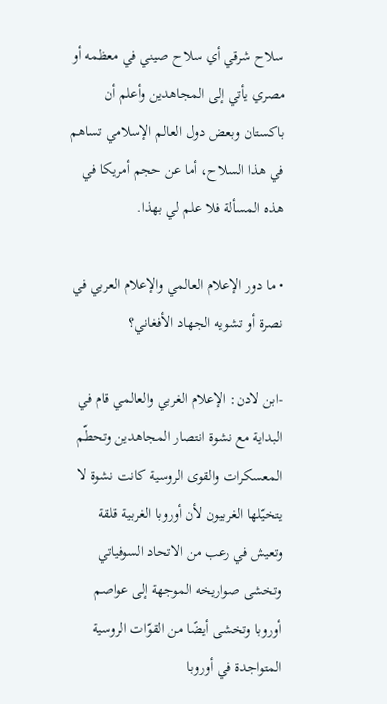سلاح شرقي أي سلاح صيني في معظمه أو مصري يأتي إلى المجاهدين وأعلم أن باكستان وبعض دول العالم الإسلامي تساهم في هذا السلاح، أما عن حجم أمريكا في هذه المسألة فلا علم لي بهذا.

• ما دور الإعلام العالمي والإعلام العربي في نصرة أو تشويه الجهاد الأفغاني؟

-ابن لادن: الإعلام الغربي والعالمي قام في البداية مع نشوة انتصار المجاهدين وتحطّم المعسكرات والقوى الروسية كانت نشوة لا يتخيّلها الغربيون لأن أوروبا الغربية قلقة وتعيش في رعب من الاتحاد السوفياتي وتخشى صواريخه الموجهة إلى عواصم أوروبا وتخشى أيضًا من القوّات الروسية المتواجدة في أوروبا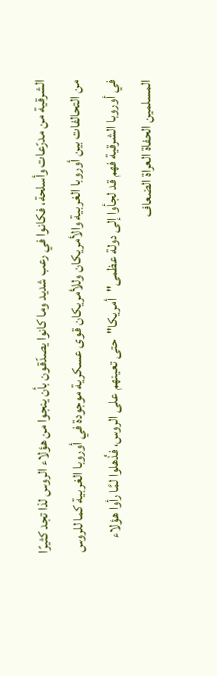الشرقية من مدرّعات وأسلحة، فكانوا في رعب شديد وما كانوا يصدّقون بأن ينجوا من هؤلاء الروس لذا تجد كثيرًا من التحالفات بين أوروبا الغربية والأمريكان وللأمريكان قوى عسكرية موجودة في أوروبا الغربية كما للروس في أوروبا الشرقية فهم قد لجأوا إلى دولة عظمى"أمريكا"حتى تعينهم على الروس، فذُهلوا لمَّا رأوا هؤلاء المسلمين الحفاة العراة الضعاف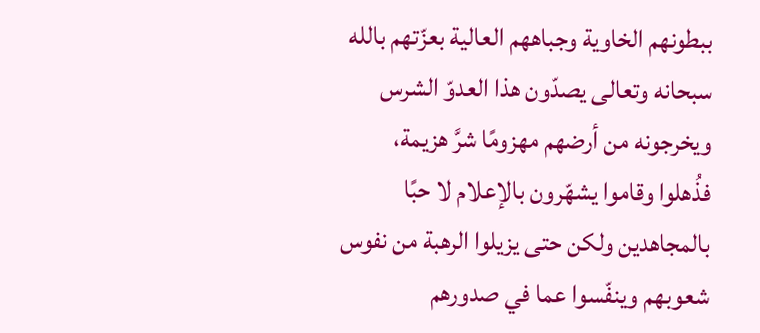ببطونهم الخاوية وجباههم العالية بعزّتهم بالله سبحانه وتعالى يصدّون هذا العدوّ الشرس ويخرجونه من أرضهم مهزومًا شرَّ هزيمة، فذُهلوا وقاموا يشهّرون بالإعلام لا حبًا بالمجاهدين ولكن حتى يزيلوا الرهبة من نفوس شعوبهم وينفّسوا عما في صدورهم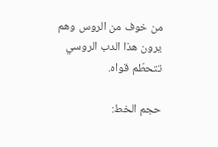من خوف من الروس وهم يرون هذا الدب الروسي تتحطّم قواه.

حجم الخط: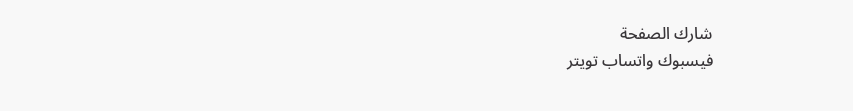شارك الصفحة
فيسبوك واتساب تويتر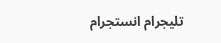تليجرام انستجرام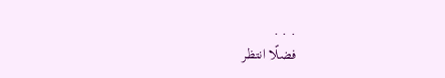. . .
فضلًا انتظر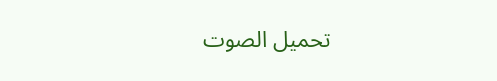تحميل الصوت